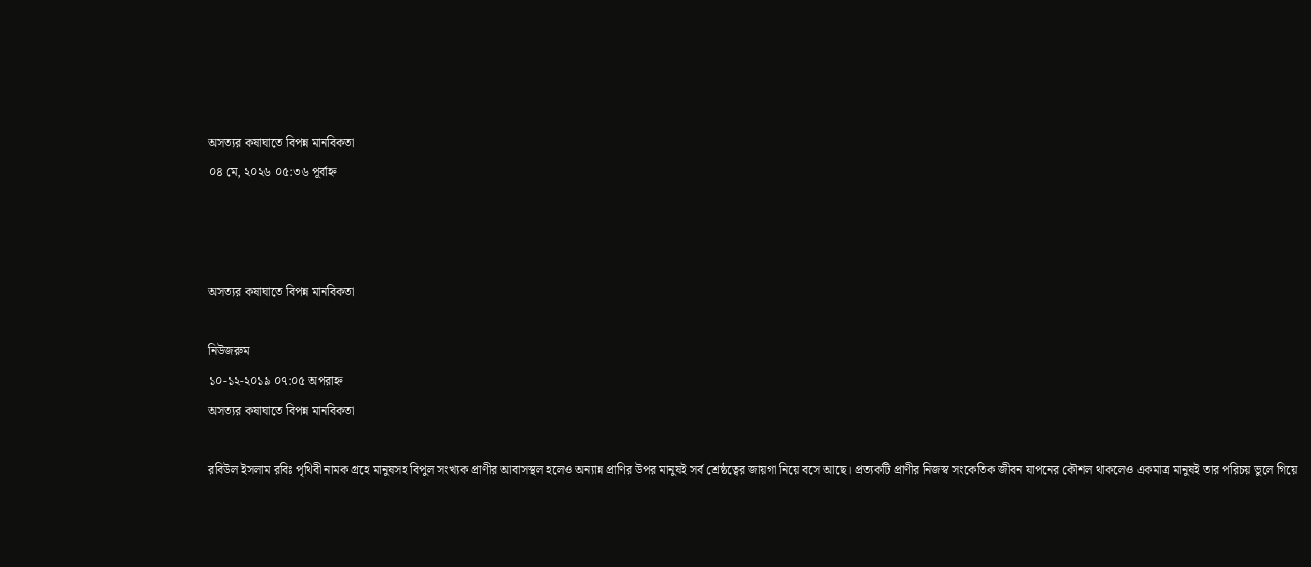অসত্যর কষাঘাতে বিপন্ন মানবিকতা
০৪ মে, ২০২৬ ০৫:৩৬ পূর্বাহ্ন



অসত্যর কষাঘাতে বিপন্ন মানবিকতা

নিউজরুম
১০-১২-২০১৯ ০৭:০৫ অপরাহ্ন
অসত্যর কষাঘাতে বিপন্ন মানবিকতা

রবিউল ইসলাম রবিঃ পৃথিবী নামক গ্রহে মানুষসহ বিপুল সংখ্যক প্রাণীর আবাসস্থল হলেও অন্যান্ন প্রাণির উপর মানুষই সর্ব শ্রেষ্ঠত্বের জায়গা নিয়ে বসে আছে। প্রত্যকটি প্রাণীর নিজস্ব সংকেতিক জীবন যাপনের কৌশল থাকলেও একমাত্র মানুষই তার পরিচয় ভুলে গিয়ে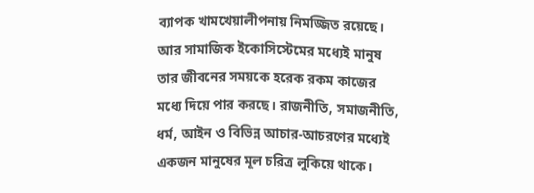ব্যাপক খামখেয়ালীপনায় নিমজ্জিত রয়েছে। আর সামাজিক ইকোসিস্টেমের মধ্যেই মানুষ তার জীবনের সময়কে হরেক রকম কাজের মধ্যে দিয়ে পার করছে। রাজনীতি, সমাজনীতি, ধর্ম, আইন ও বিভিন্ন আচার-আচরণের মধ্যেই একজন মানুষের মূল চরিত্র লুকিয়ে থাকে।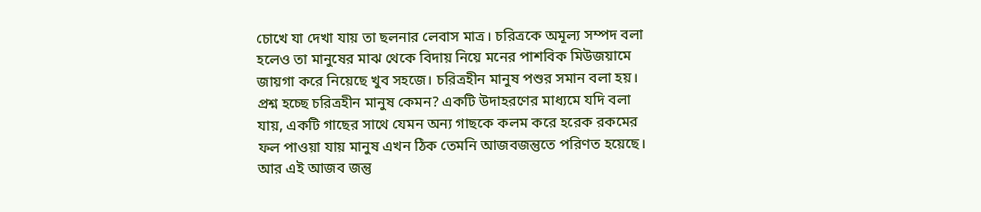চোখে যা দেখা যায় তা ছলনার লেবাস মাত্র। চরিত্রকে অমূল্য সম্পদ বলা হলেও তা মানুষের মাঝ থেকে বিদায় নিয়ে মনের পাশবিক মিউজয়ামে জায়গা করে নিয়েছে খুব সহজে। চরিত্রহীন মানুষ পশুর সমান বলা হয়। প্রশ্ন হচ্ছে চরিত্রহীন মানুষ কেমন? একটি উদাহরণের মাধ্যমে যদি বলা যায়, একটি গাছের সাথে যেমন অন্য গাছকে কলম করে হরেক রকমের ফল পাওয়া যায় মানুষ এখন ঠিক তেমনি আজবজন্তুতে পরিণত হয়েছে। আর এই আজব জন্তু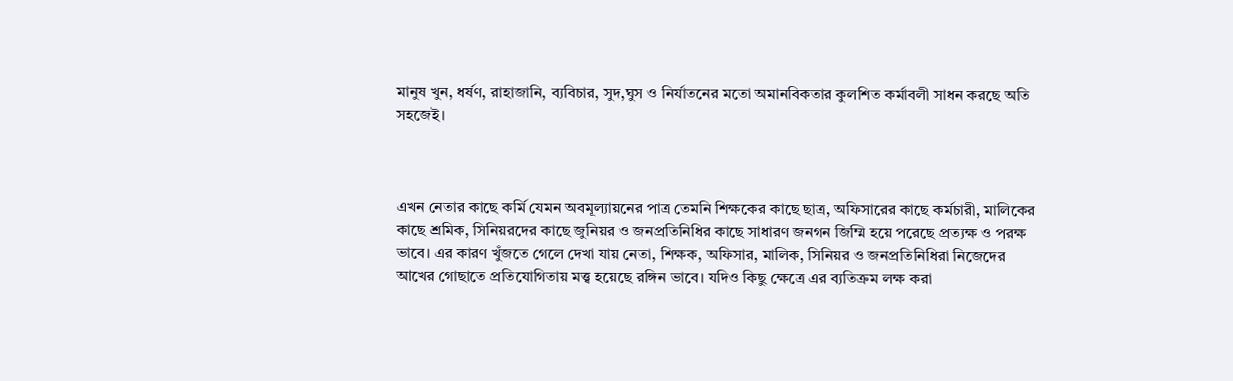মানুষ খুন, ধর্ষণ, রাহাজানি, ব্যবিচার, সুদ,ঘুস ও নির্যাতনের মতো অমানবিকতার কুলশিত কর্মাবলী সাধন করছে অতি সহজেই।



এখন নেতার কাছে কর্মি যেমন অবমূল্যায়নের পাত্র তেমনি শিক্ষকের কাছে ছাত্র, অফিসারের কাছে কর্মচারী, মালিকের কাছে শ্রমিক, সিনিয়রদের কাছে জুনিয়র ও জনপ্রতিনিধির কাছে সাধারণ জনগন জিম্মি হয়ে পরেছে প্রত্যক্ষ ও পরক্ষ ভাবে। এর কারণ খুঁজতে গেলে দেখা যায় নেতা, শিক্ষক, অফিসার, মালিক, সিনিয়র ও জনপ্রতিনিধিরা নিজেদের আখের গোছাতে প্রতিযোগিতায় মত্ত্ব হয়েছে রঙ্গিন ভাবে। যদিও কিছু ক্ষেত্রে এর ব্যতিক্রম লক্ষ করা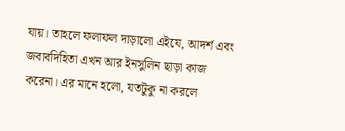যায়। তাহলে ফলাফল দাড়ালো এইযে, আদর্শ এবং জবাবদিহিতা এখন আর ইনসুলিন ছাড়া কাজ করেনা। এর মানে হলো, যতটুকু না করলে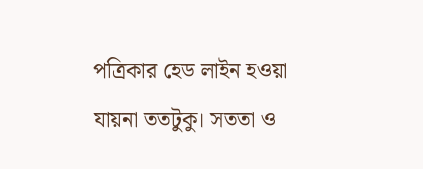পত্রিকার হেড লাইন হওয়া যায়না ততটুকু। সততা ও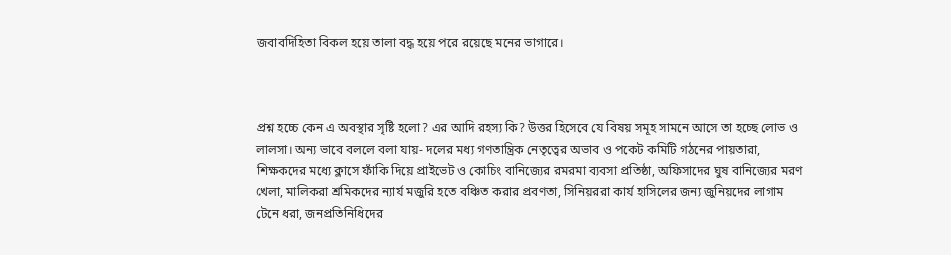জবাবদিহিতা বিকল হয়ে তালা বদ্ধ হয়ে পরে রয়েছে মনের ভাগারে।



প্রশ্ন হচ্চে কেন এ অবস্থার সৃষ্টি হলো? এর আদি রহস্য কি? উত্তর হিসেবে যে বিষয় সমূহ সামনে আসে তা হচ্ছে লোভ ও লালসা। অন্য ভাবে বললে বলা যায়- দলের মধ্য গণতান্ত্রিক নেতৃত্বের অভাব ও পকেট কমিটি গঠনের পায়তারা, শিক্ষকদের মধ্যে ক্লাসে ফাঁকি দিয়ে প্রাইভেট ও কোচিং বানিজ্যের রমরমা ব্যবসা প্রতিষ্ঠা, অফিসাদের ঘুষ বানিজ্যের মরণ খেলা, মালিকরা শ্রমিকদের ন্যার্য মজুরি হতে বঞ্চিত করার প্রবণতা, সিনিয়ররা কার্য হাসিলের জন্য জুনিয়দের লাগাম টেনে ধরা, জনপ্রতিনিধিদের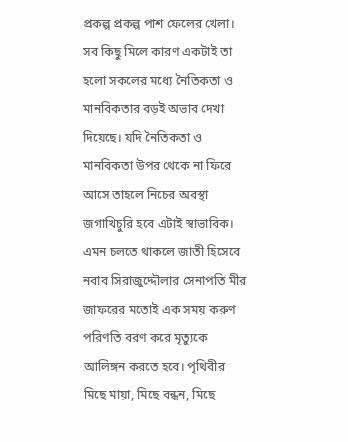প্রকল্প প্রকল্প পাশ ফেলের খেলা। সব কিছু মিলে কারণ একটাই তা হলো সকলের মধ্যে নৈতিকতা ও মানবিকতার বড়ই অভাব দেখা দিয়েছে। যদি নৈতিকতা ও মানবিকতা উপর থেকে না ফিরে আসে তাহলে নিচের অবস্থা জগাখিচুরি হবে এটাই স্বাভাবিক। এমন চলতে থাকলে জাতী হিসেবে নবাব সিরাজুদ্দৌলার সেনাপতি মীর জাফরের মতোই এক সময় করুণ পরিণতি বরণ করে মৃত্যুকে আলিঙ্গন করতে হবে। পৃথিবীর মিছে মায়া, মিছে বন্ধন, মিছে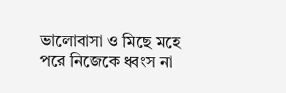ভালোবাসা ও মিছে মহে পরে নিজেকে ধ্বংস না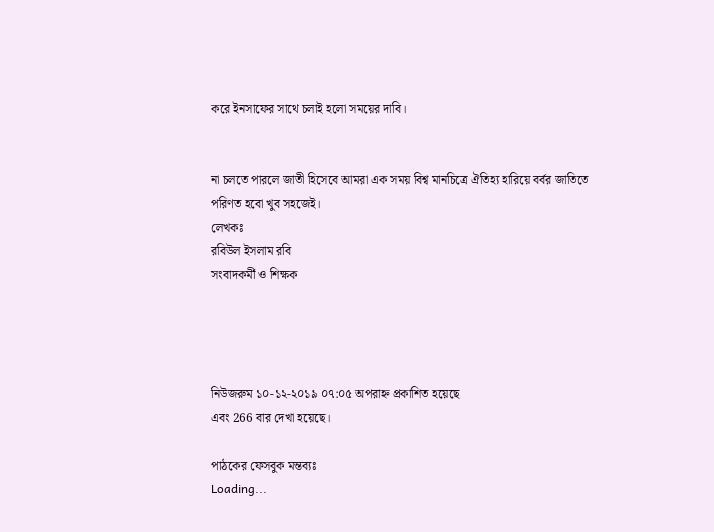করে ইনসাফের সাথে চলাই হলো সময়ের দাবি।


না চলতে পারলে জাতী হিসেবে আমরা এক সময় বিশ্ব মানচিত্রে ঐতিহ্য হারিয়ে বর্বর জাতিতে পরিণত হবো খুব সহজেই।
লেখকঃ
রবিউল ইসলাম রবি
সংবাদকর্মী ও শিক্ষক




নিউজরুম ১০-১২-২০১৯ ০৭:০৫ অপরাহ্ন প্রকাশিত হয়েছে
এবং 266 বার দেখা হয়েছে।

পাঠকের ফেসবুক মন্তব্যঃ
Loading...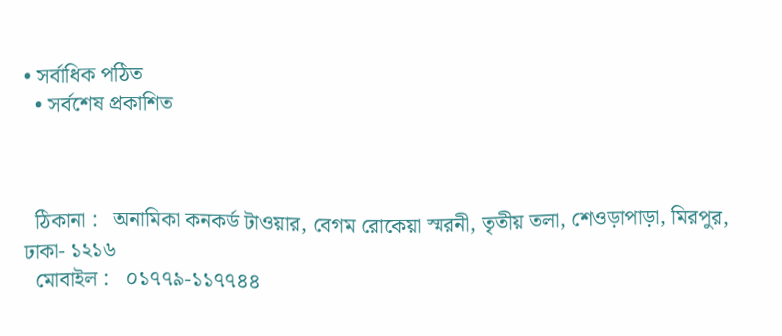• সর্বাধিক পঠিত
  • সর্বশেষ প্রকাশিত



  ঠিকানা :   অনামিকা কনকর্ড টাওয়ার, বেগম রোকেয়া স্মরনী, তৃতীয় তলা, শেওড়াপাড়া, মিরপুর, ঢাকা- ১২১৬
  মোবাইল :   ০১৭৭৯-১১৭৭৪৪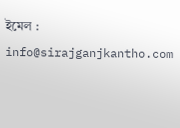ইমেল :   info@sirajganjkantho.com